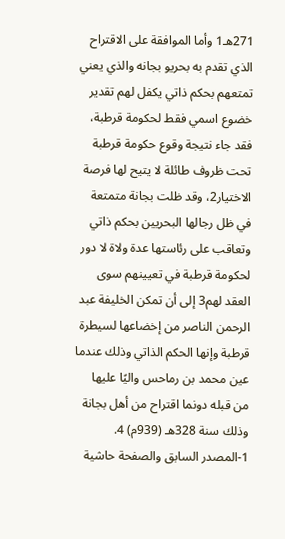271هـ1 وأما الموافقة على الاقتراح الذي تقدم به بحريو بجانه والذي يعني تمتعهم بحكم ذاتي يكفل لهم تقدير خضوع اسمي فقط لحكومة قرطبة، فقد جاء نتيجة وقوع حكومة قرطبة تحت ظروف طائلة لا يتيح لها فرصة الاختيار2، وقد ظلت بجانة متمتعة في ظل رجالها البحريين بحكم ذاتي وتعاقب على رئاستها عدة ولاة لا دور لحكومة قرطبة في تعيينهم سوى العقد لهم3 إلى أن تمكن الخليفة عبد الرحمن الناصر من إخضاعها لسيطرة قرطبة وإنها الحكم الذاتي وذلك عندما عين محمد بن رماحس واليًا عليها من قبله دونما اقتراح من أهل بجانة وذلك سنة 328هـ (939م) 4.
1-المصدر السابق والصفحة حاشية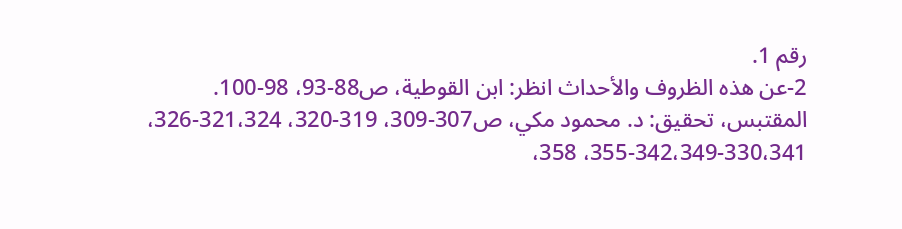رقم 1.
2-عن هذه الظروف والأحداث انظر: ابن القوطية، ص88-93، 98-100. المقتبس، تحقيق: د. محمود مكي، ص307-309، 319-320، 321،324-326، 330،341-342،349-355، 358،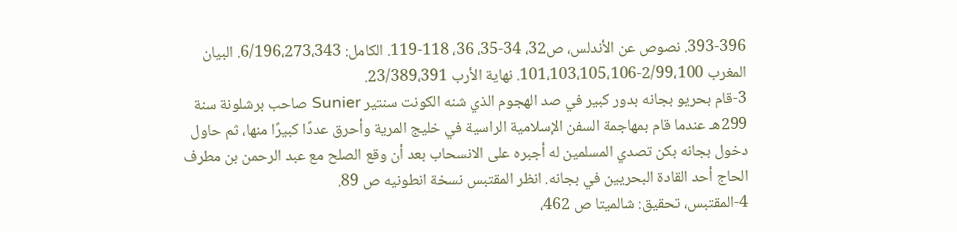393-396. نصوص عن الأندلس، ص32، 34-35، 36، 118-119. الكامل: 6/196،273،343. البيان المغرب 2/99،100-101،103،105،106. نهاية الأرب 23/389،391.
3-قام بحريو بجانه بدور كبير في صد الهجوم الذي شنه الكونت سنتير Sunier صاحب برشلونة سنة 299هـ عندما قام بمهاجمة السفن الإسلامية الراسية في خليج المرية وأحرق عددًا كبيرًا منها، ثم حاول دخول بجانه بكن تصدي المسلمين له أجبره على الانسحاب بعد أن وقع الصلح مع عبد الرحمن بن مطرف الحاج أحد القادة البحريين في بجانه. انظر المقتبس نسخة انطونيه ص 89.
4-المقتبس، تحقيق: شالميتا ص 462،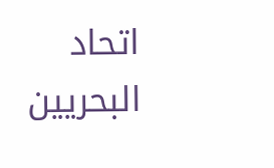اتحاد البحريين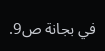في بجانة ص9.